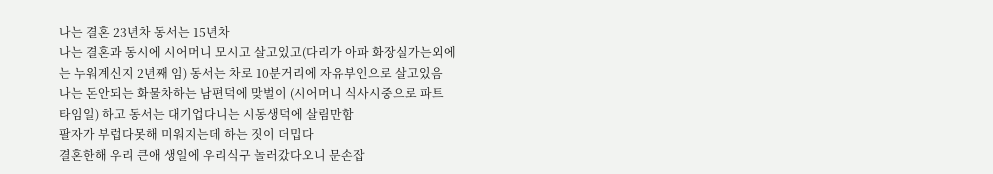나는 결혼 23년차 동서는 15년차
나는 결혼과 동시에 시어머니 모시고 살고있고(다리가 아파 화장실가는외에
는 누워계신지 2년째 임) 동서는 차로 10분거리에 자유부인으로 살고있음
나는 돈안되는 화물차하는 남편덕에 맞벌이 (시어머니 식사시중으로 파트
타임일) 하고 동서는 대기업다니는 시동생덕에 살림만함
팔자가 부럽다못해 미워지는데 하는 짓이 더밉다
결혼한해 우리 큰애 생일에 우리식구 놀러갔다오니 문손잡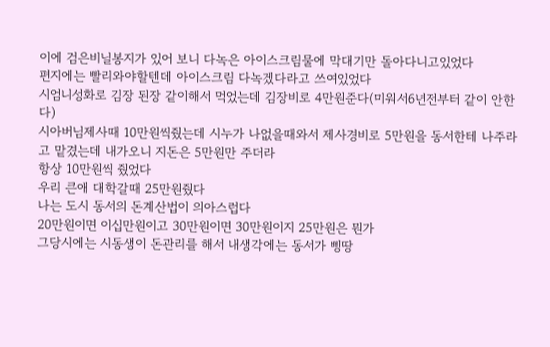이에 검은비닐봉지가 있어 보니 다녹은 아이스크림물에 막대기만 돌아다니고있었다
편지에는 빨리와야할텐데 아이스크림 다녹겠다라고 쓰여있었다
시엄니성화로 김장 된장 같이해서 먹었는데 김장비로 4만원준다(미워서6년전부터 같이 안한다)
시아버님제사때 10만원씩줬는데 시누가 나없을때와서 제사경비로 5만원을 동서한테 나주라고 맡겼는데 내가오니 지돈은 5만원만 주더라
항상 10만원씩 줬었다
우리 큰애 대학갈때 25만원줬다
나는 도시 동서의 돈계산법이 의아스럽다
20만원이면 이십만원이고 30만원이면 30만원이지 25만원은 뭔가
그당시에는 시동생이 돈관리를 해서 내생각에는 동서가 삥땅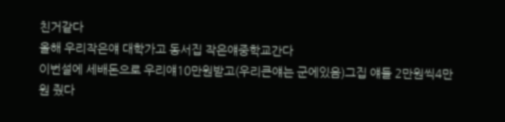친거같다
올해 우리작은얘 대학가고 동서집 작은얘중학교간다
이번설에 세배돈으로 우리얘10만원받고(우리큰얘는 군에있음)그집 얘들 2만원씩4만원 줬다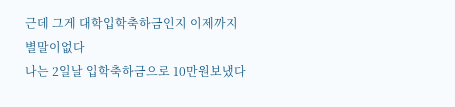근데 그게 대학입학축하금인지 이제까지 별말이없다
나는 2일날 입학축하금으로 10만원보냈다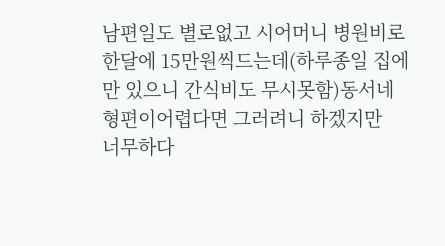남편일도 별로없고 시어머니 병원비로 한달에 15만원씩드는데(하루종일 집에만 있으니 간식비도 무시못함)동서네 형편이어렵다면 그러려니 하겠지만
너무하다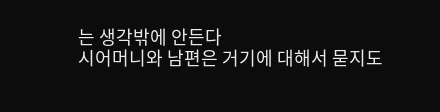는 생각밖에 안든다
시어머니와 남편은 거기에 대해서 묻지도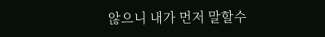않으니 내가 먼저 말할수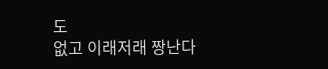도
없고 이래저래 짱난다